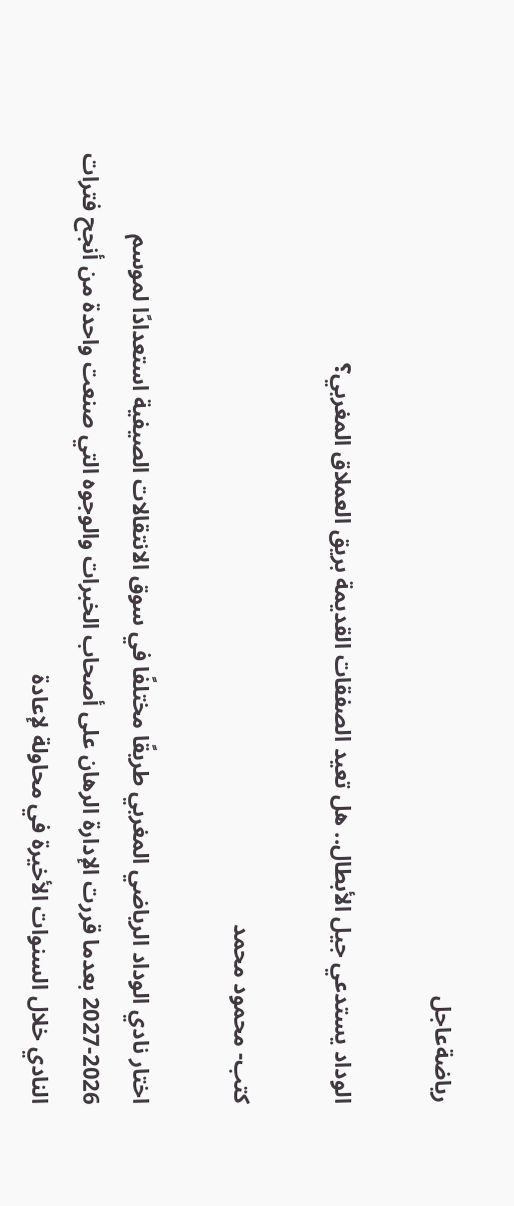رياضةعاجل

الوداد يستدعي جيل الأبطال.. هل تعيد الصفقات القديمة بريق العملاق المغربي؟

كتب- محمود محمد

اختار نادي الوداد الرياضي المغربي طريقًا مختلفًا في سوق الانتقالات الصيفية استعدادًا لموسم 2026-2027 بعدما قررت الإدارة الرهان على أصحاب الخبرات والوجوه التي صنعت واحدة من أنجح فترات النادي خلال السنوات الأخيرة في محاولة لإعادة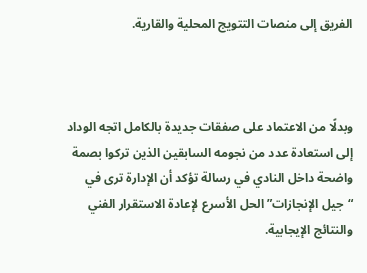الفريق إلى منصات التتويج المحلية والقارية.



وبدلًا من الاعتماد على صفقات جديدة بالكامل اتجه الوداد إلى استعادة عدد من نجومه السابقين الذين تركوا بصمة واضحة داخل النادي في رسالة تؤكد أن الإدارة ترى في “جيل الإنجازات” الحل الأسرع لإعادة الاستقرار الفني والنتائج الإيجابية.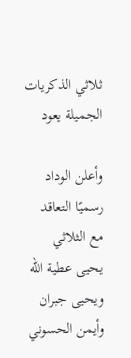ثلاثي الذكريات الجميلة يعود

وأعلن الوداد رسميًا التعاقد مع الثلاثي يحيى عطية الله ويحيى جبران وأيمن الحسوني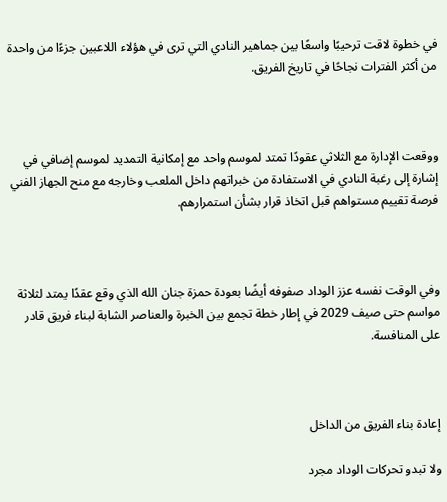في خطوة لاقت ترحيبًا واسعًا بين جماهير النادي التي ترى في هؤلاء اللاعبين جزءًا من واحدة من أكثر الفترات نجاحًا في تاريخ الفريق.



ووقعت الإدارة مع الثلاثي عقودًا تمتد لموسم واحد مع إمكانية التمديد لموسم إضافي في إشارة إلى رغبة النادي في الاستفادة من خبراتهم داخل الملعب وخارجه مع منح الجهاز الفني فرصة تقييم مستواهم قبل اتخاذ قرار بشأن استمرارهم.



وفي الوقت نفسه عزز الوداد صفوفه أيضًا بعودة حمزة جنان الله الذي وقع عقدًا يمتد لثلاثة مواسم حتى صيف 2029 في إطار خطة تجمع بين الخبرة والعناصر الشابة لبناء فريق قادر على المنافسة.



إعادة بناء الفريق من الداخل

ولا تبدو تحركات الوداد مجرد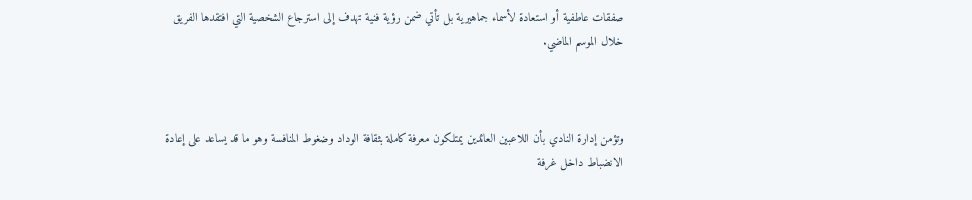صفقات عاطفية أو استعادة لأسماء جماهيرية بل تأتي ضمن رؤية فنية تهدف إلى استرجاع الشخصية التي افتقدها الفريق خلال الموسم الماضي.



وتؤمن إدارة النادي بأن اللاعبين العائدين يمتلكون معرفة كاملة بثقافة الوداد وضغوط المنافسة وهو ما قد يساعد على إعادة الانضباط داخل غرفة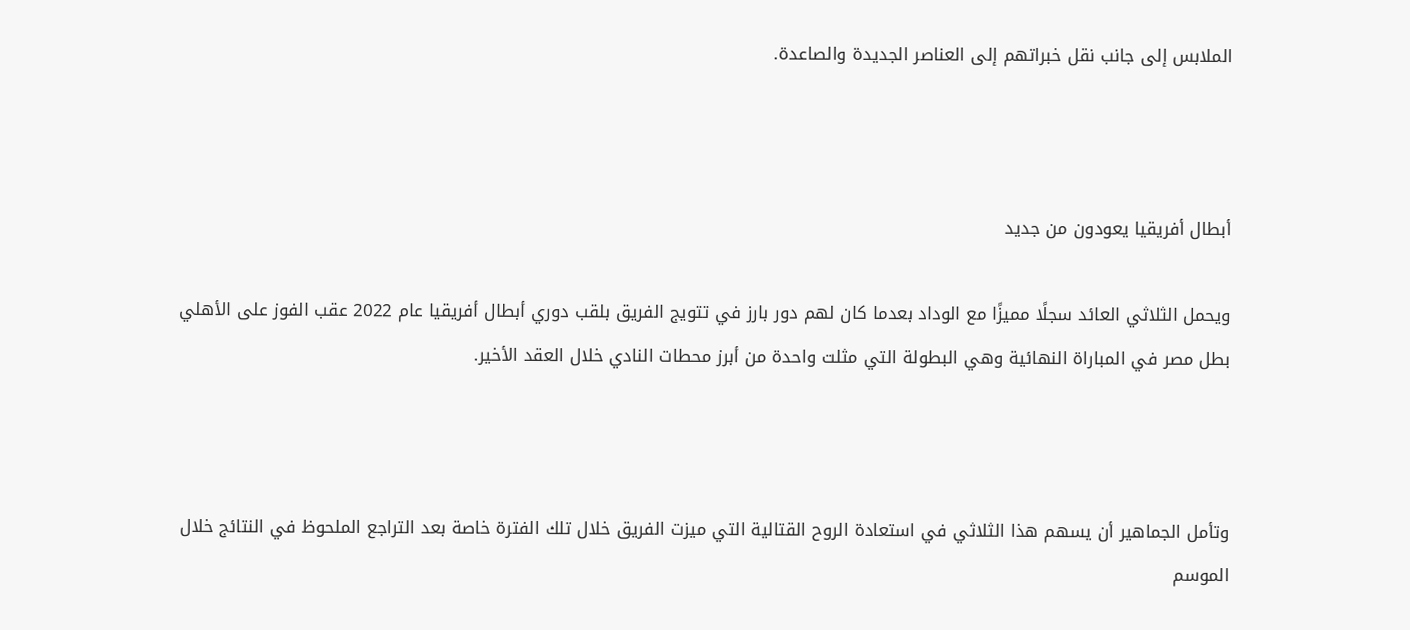الملابس إلى جانب نقل خبراتهم إلى العناصر الجديدة والصاعدة.



أبطال أفريقيا يعودون من جديد

ويحمل الثلاثي العائد سجلًا مميزًا مع الوداد بعدما كان لهم دور بارز في تتويج الفريق بلقب دوري أبطال أفريقيا عام 2022 عقب الفوز على الأهلي بطل مصر في المباراة النهائية وهي البطولة التي مثلت واحدة من أبرز محطات النادي خلال العقد الأخير.



وتأمل الجماهير أن يسهم هذا الثلاثي في استعادة الروح القتالية التي ميزت الفريق خلال تلك الفترة خاصة بعد التراجع الملحوظ في النتائج خلال الموسم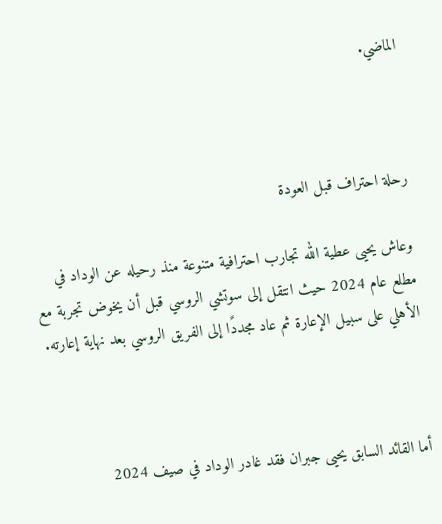الماضي.



رحلة احتراف قبل العودة

وعاش يحيى عطية الله تجارب احترافية متنوعة منذ رحيله عن الوداد في مطلع عام 2024 حيث انتقل إلى سوتشي الروسي قبل أن يخوض تجربة مع الأهلي على سبيل الإعارة ثم عاد مجددًا إلى الفريق الروسي بعد نهاية إعارته.



أما القائد السابق يحيى جبران فقد غادر الوداد في صيف 2024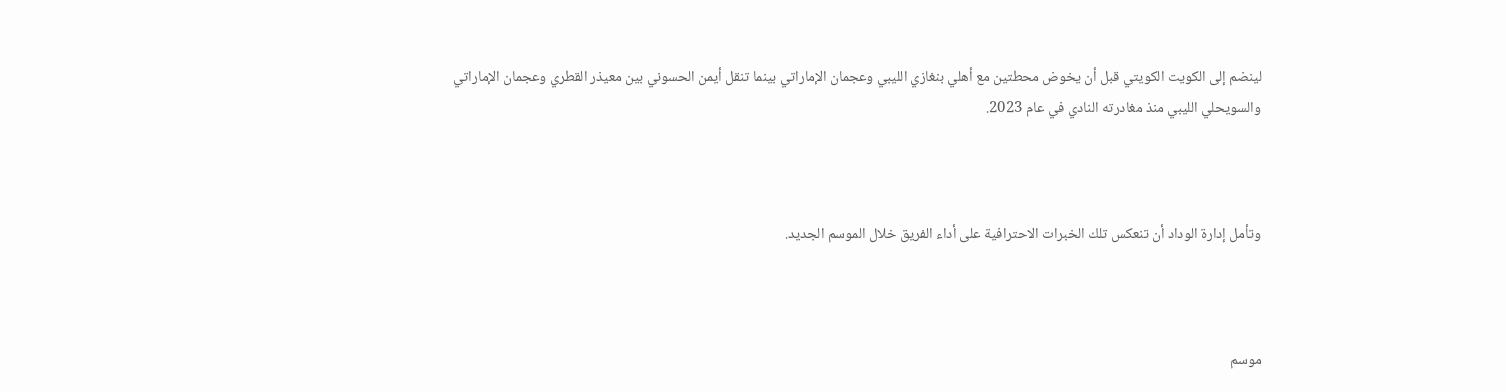لينضم إلى الكويت الكويتي قبل أن يخوض محطتين مع أهلي بنغازي الليبي وعجمان الإماراتي بينما تنقل أيمن الحسوني بين معيذر القطري وعجمان الإماراتي والسويحلي الليبي منذ مغادرته النادي في عام 2023.



وتأمل إدارة الوداد أن تنعكس تلك الخبرات الاحترافية على أداء الفريق خلال الموسم الجديد.



موسم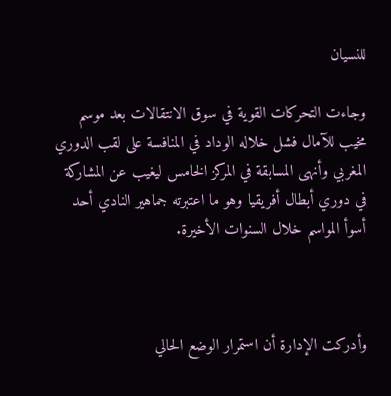للنسيان

وجاءت التحركات القوية في سوق الانتقالات بعد موسم مخيب للآمال فشل خلاله الوداد في المنافسة على لقب الدوري المغربي وأنهى المسابقة في المركز الخامس ليغيب عن المشاركة في دوري أبطال أفريقيا وهو ما اعتبرته جماهير النادي أحد أسوأ المواسم خلال السنوات الأخيرة.



وأدركت الإدارة أن استمرار الوضع الحالي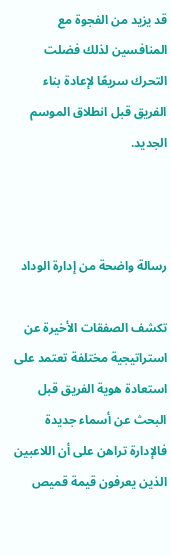قد يزيد من الفجوة مع المنافسين لذلك فضلت التحرك سريعًا لإعادة بناء الفريق قبل انطلاق الموسم الجديد.



رسالة واضحة من إدارة الوداد

تكشف الصفقات الأخيرة عن استراتيجية مختلفة تعتمد على استعادة هوية الفريق قبل البحث عن أسماء جديدة فالإدارة تراهن على أن اللاعبين الذين يعرفون قيمة قميص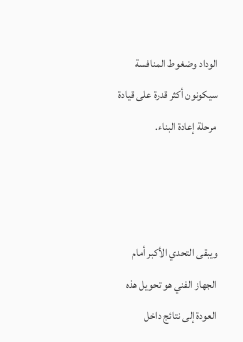الوداد وضغوط المنافسة سيكونون أكثر قدرة على قيادة مرحلة إعادة البناء.



ويبقى التحدي الأكبر أمام الجهاز الفني هو تحويل هذه العودة إلى نتائج داخل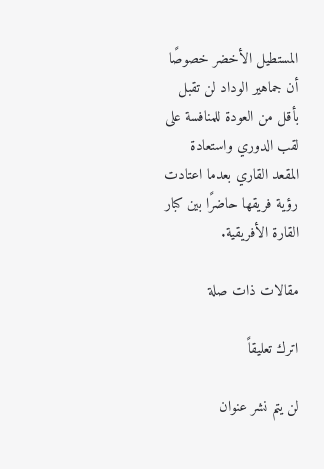المستطيل الأخضر خصوصًا أن جماهير الوداد لن تقبل بأقل من العودة للمنافسة على لقب الدوري واستعادة المقعد القاري بعدما اعتادت رؤية فريقها حاضرًا بين كبار القارة الأفريقية.

مقالات ذات صلة

اترك تعليقاً

لن يتم نشر عنوان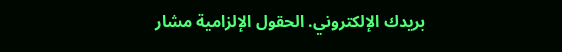بريدك الإلكتروني. الحقول الإلزامية مشار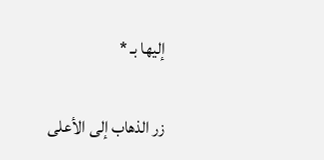إليها بـ *

زر الذهاب إلى الأعلى